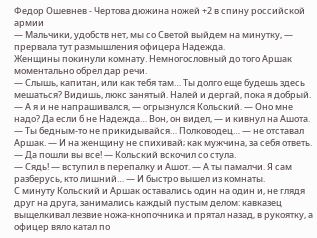Федор Ошевнев - Чертова дюжина ножей +2 в спину российской армии
— Мальчики, удобств нет, мы со Светой выйдем на минутку, — прервала тут размышления офицера Надежда.
Женщины покинули комнату. Немногословный до того Аршак моментально обрел дар речи.
— Слышь, капитан, или как тебя там… Ты долго еще будешь здесь мешаться? Видишь, люкс занятый. Налей и дергай, пока я добрый.
— А я и не напрашивался, — огрызнулся Кольский. — Оно мне надо? Да если б не Надежда… Вон, он видел, — и кивнул на Ашота.
— Ты бедным-то не прикидывайся… Полководец… — не отставал Аршак. — И на женщину не спихивай; как мужчина, за себя ответь.
— Да пошли вы все! — Кольский вскочил со стула.
— Сядь! — вступил в перепалку и Ашот. — А ты памалчи. Я сам разберусь, кто лишний… — И быстро вышел из комнаты.
С минуту Кольский и Аршак оставались один на один и, не глядя друг на друга, занимались каждый пустым делом: кавказец выщелкивал лезвие ножа-кнопочника и прятал назад, в рукоятку, а офицер вяло катал по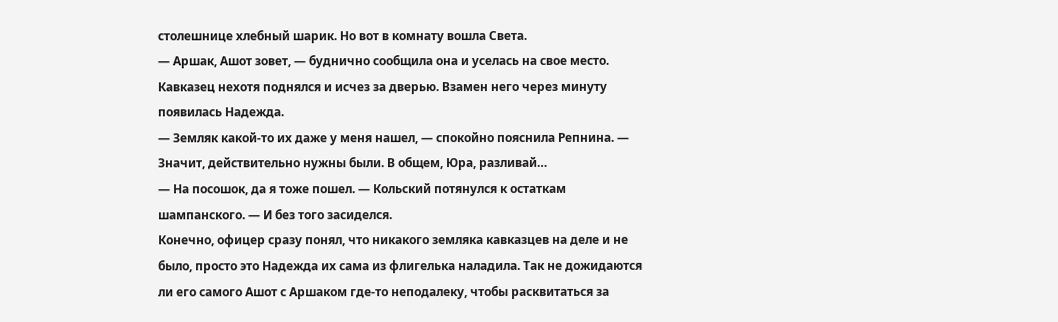столешнице хлебный шарик. Но вот в комнату вошла Света.
— Аршак, Ашот зовет, — буднично сообщила она и уселась на свое место. Кавказец нехотя поднялся и исчез за дверью. Взамен него через минуту появилась Надежда.
— Земляк какой-то их даже у меня нашел, — спокойно пояснила Репнина. — Значит, действительно нужны были. В общем, Юра, разливай…
— На посошок, да я тоже пошел. — Кольский потянулся к остаткам шампанского. — И без того засиделся.
Конечно, офицер сразу понял, что никакого земляка кавказцев на деле и не было, просто это Надежда их сама из флигелька наладила. Так не дожидаются ли его самого Ашот с Аршаком где-то неподалеку, чтобы расквитаться за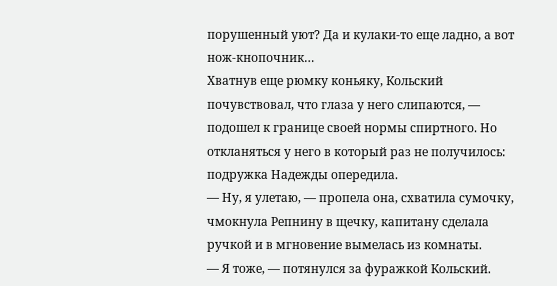порушенный уют? Да и кулаки-то еще ладно, а вот нож-кнопочник…
Хватнув еще рюмку коньяку, Кольский почувствовал, что глаза у него слипаются, — подошел к границе своей нормы спиртного. Но откланяться у него в который раз не получилось: подружка Надежды опередила.
— Ну, я улетаю, — пропела она, схватила сумочку, чмокнула Репнину в щечку, капитану сделала ручкой и в мгновение вымелась из комнаты.
— Я тоже, — потянулся за фуражкой Кольский.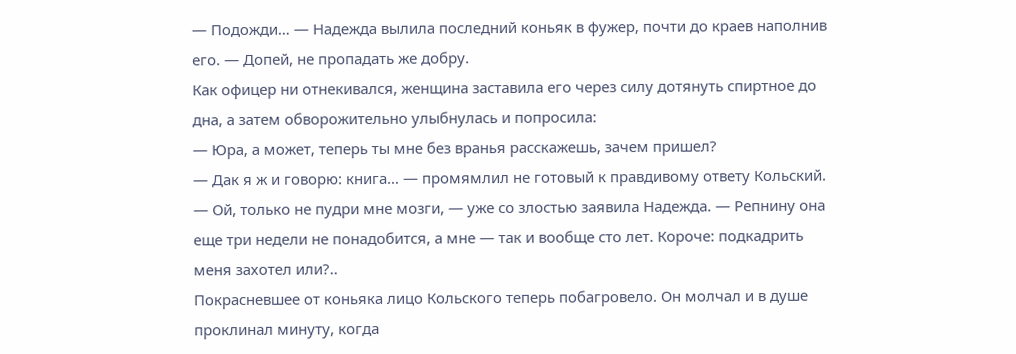— Подожди… — Надежда вылила последний коньяк в фужер, почти до краев наполнив его. — Допей, не пропадать же добру.
Как офицер ни отнекивался, женщина заставила его через силу дотянуть спиртное до дна, а затем обворожительно улыбнулась и попросила:
— Юра, а может, теперь ты мне без вранья расскажешь, зачем пришел?
— Дак я ж и говорю: книга… — промямлил не готовый к правдивому ответу Кольский.
— Ой, только не пудри мне мозги, — уже со злостью заявила Надежда. — Репнину она еще три недели не понадобится, а мне — так и вообще сто лет. Короче: подкадрить меня захотел или?..
Покрасневшее от коньяка лицо Кольского теперь побагровело. Он молчал и в душе проклинал минуту, когда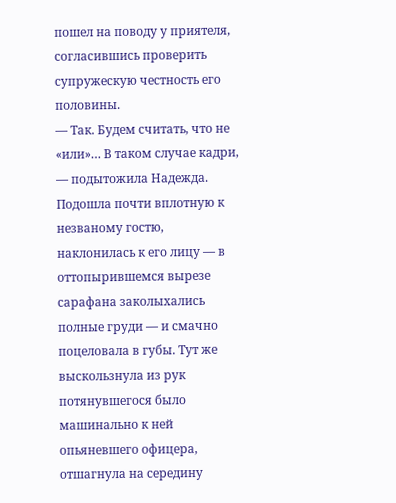пошел на поводу у приятеля, согласившись проверить супружескую честность его половины.
— Так. Будем считать, что не «или»… В таком случае кадри, — подытожила Надежда.
Подошла почти вплотную к незваному гостю, наклонилась к его лицу — в оттопырившемся вырезе сарафана заколыхались полные груди — и смачно поцеловала в губы. Тут же выскользнула из рук потянувшегося было машинально к ней опьяневшего офицера, отшагнула на середину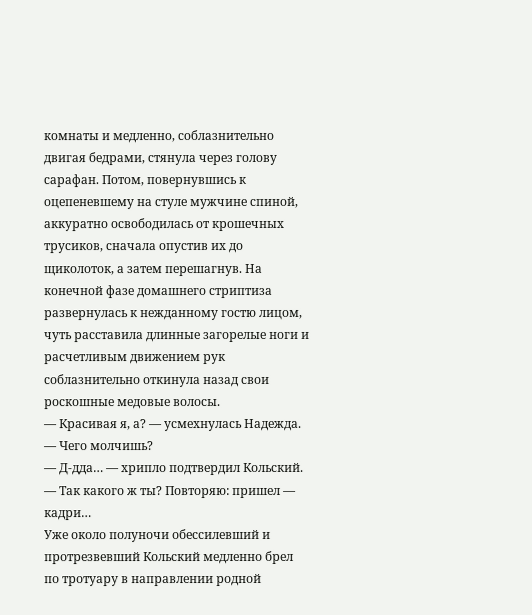комнаты и медленно, соблазнительно двигая бедрами, стянула через голову сарафан. Потом, повернувшись к оцепеневшему на стуле мужчине спиной, аккуратно освободилась от крошечных трусиков, сначала опустив их до щиколоток, а затем перешагнув. На конечной фазе домашнего стриптиза развернулась к нежданному гостю лицом, чуть расставила длинные загорелые ноги и расчетливым движением рук соблазнительно откинула назад свои роскошные медовые волосы.
— Красивая я, а? — усмехнулась Надежда. — Чего молчишь?
— Д-дда… — хрипло подтвердил Кольский.
— Так какого ж ты? Повторяю: пришел — кадри…
Уже около полуночи обессилевший и протрезвевший Кольский медленно брел по тротуару в направлении родной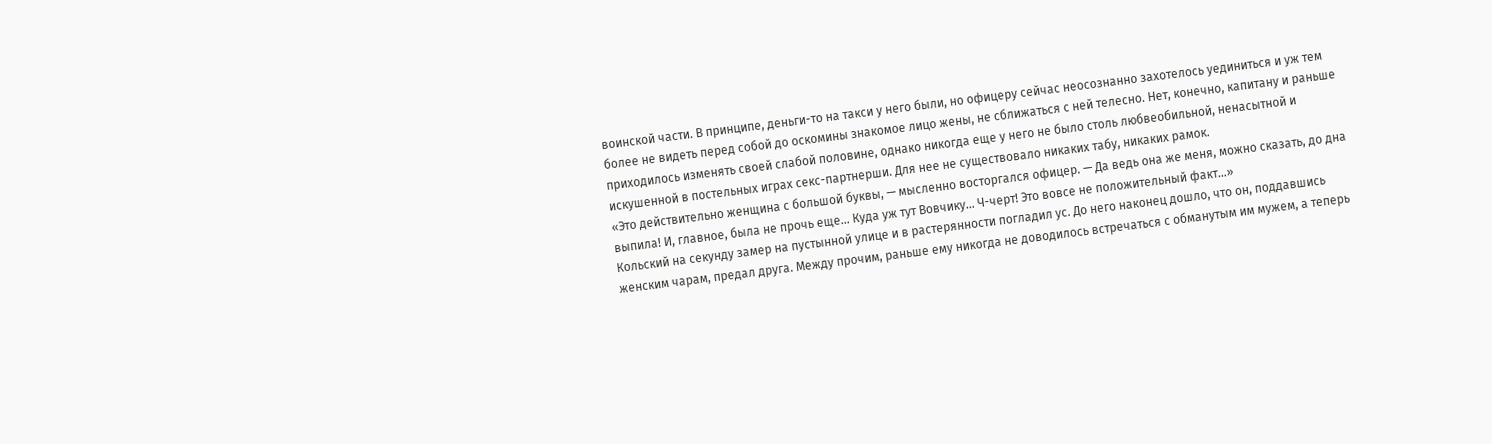воинской части. В принципе, деньги-то на такси у него были, но офицеру сейчас неосознанно захотелось уединиться и уж тем более не видеть перед собой до оскомины знакомое лицо жены, не сближаться с ней телесно. Нет, конечно, капитану и раньше приходилось изменять своей слабой половине, однако никогда еще у него не было столь любвеобильной, ненасытной и искушенной в постельных играх секс-партнерши. Для нее не существовало никаких табу, никаких рамок.
«Это действительно женщина с большой буквы, — мысленно восторгался офицер. — Да ведь она же меня, можно сказать, до дна выпила! И, главное, была не прочь еще… Куда уж тут Вовчику… Ч-черт! Это вовсе не положительный факт…»
Кольский на секунду замер на пустынной улице и в растерянности погладил ус. До него наконец дошло, что он, поддавшись женским чарам, предал друга. Между прочим, раньше ему никогда не доводилось встречаться с обманутым им мужем, а теперь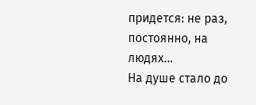придется: не раз, постоянно, на людях…
На душе стало до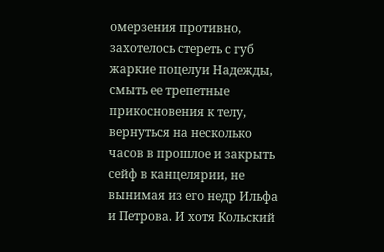омерзения противно, захотелось стереть с губ жаркие поцелуи Надежды, смыть ее трепетные прикосновения к телу, вернуться на несколько часов в прошлое и закрыть сейф в канцелярии, не вынимая из его недр Ильфа и Петрова. И хотя Кольский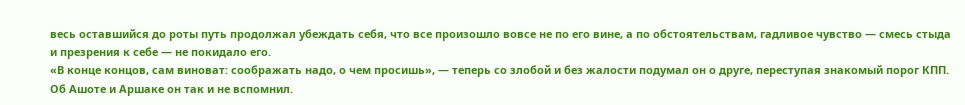весь оставшийся до роты путь продолжал убеждать себя, что все произошло вовсе не по его вине, а по обстоятельствам, гадливое чувство — смесь стыда и презрения к себе — не покидало его.
«В конце концов, сам виноват: соображать надо, о чем просишь», — теперь со злобой и без жалости подумал он о друге, переступая знакомый порог КПП. Об Ашоте и Аршаке он так и не вспомнил.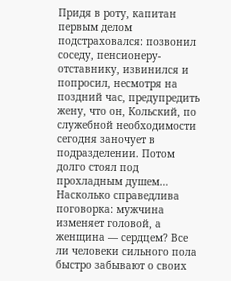Придя в роту, капитан первым делом подстраховался: позвонил соседу, пенсионеру-отставнику, извинился и попросил, несмотря на поздний час, предупредить жену, что он, Кольский, по служебной необходимости сегодня заночует в подразделении. Потом долго стоял под прохладным душем…
Насколько справедлива поговорка: мужчина изменяет головой, а женщина — сердцем? Все ли человеки сильного пола быстро забывают о своих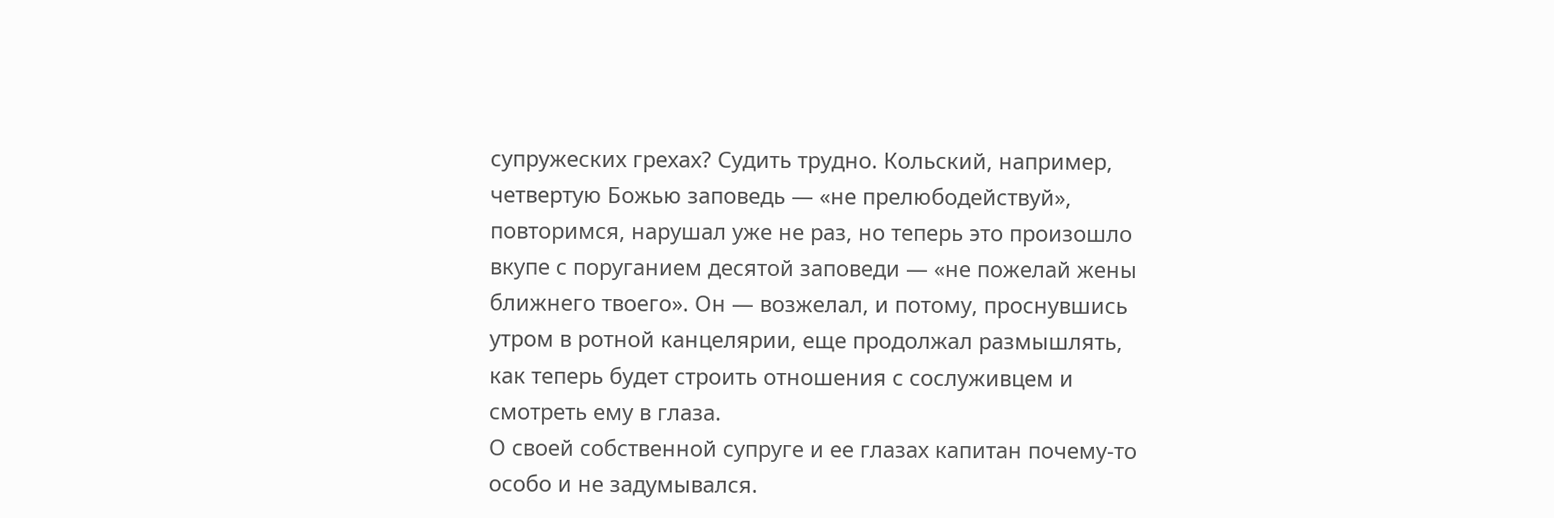супружеских грехах? Судить трудно. Кольский, например, четвертую Божью заповедь — «не прелюбодействуй», повторимся, нарушал уже не раз, но теперь это произошло вкупе с поруганием десятой заповеди — «не пожелай жены ближнего твоего». Он — возжелал, и потому, проснувшись утром в ротной канцелярии, еще продолжал размышлять, как теперь будет строить отношения с сослуживцем и смотреть ему в глаза.
О своей собственной супруге и ее глазах капитан почему-то особо и не задумывался.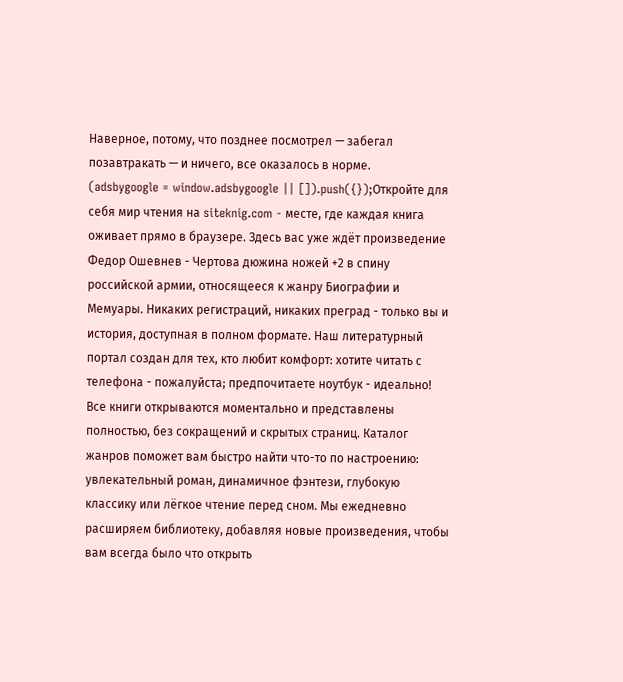Наверное, потому, что позднее посмотрел — забегал позавтракать — и ничего, все оказалось в норме.
(adsbygoogle = window.adsbygoogle || []).push({});Откройте для себя мир чтения на siteknig.com - месте, где каждая книга оживает прямо в браузере. Здесь вас уже ждёт произведение Федор Ошевнев - Чертова дюжина ножей +2 в спину российской армии, относящееся к жанру Биографии и Мемуары. Никаких регистраций, никаких преград - только вы и история, доступная в полном формате. Наш литературный портал создан для тех, кто любит комфорт: хотите читать с телефона - пожалуйста; предпочитаете ноутбук - идеально! Все книги открываются моментально и представлены полностью, без сокращений и скрытых страниц. Каталог жанров поможет вам быстро найти что-то по настроению: увлекательный роман, динамичное фэнтези, глубокую классику или лёгкое чтение перед сном. Мы ежедневно расширяем библиотеку, добавляя новые произведения, чтобы вам всегда было что открыть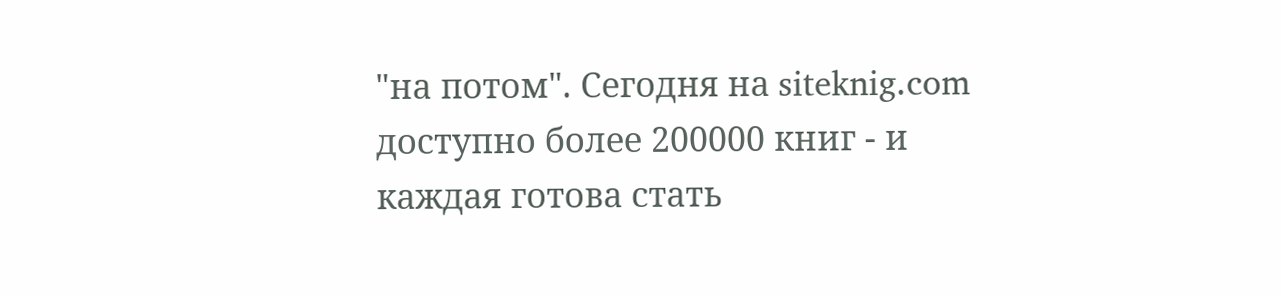"на потом". Сегодня на siteknig.com доступно более 200000 книг - и каждая готова стать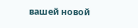вашей новой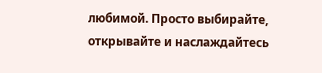любимой. Просто выбирайте, открывайте и наслаждайтесь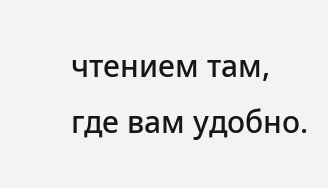чтением там, где вам удобно.